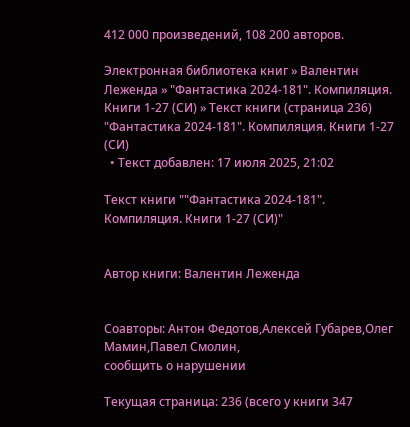412 000 произведений, 108 200 авторов.

Электронная библиотека книг » Валентин Леженда » "Фантастика 2024-181". Компиляция. Книги 1-27 (СИ) » Текст книги (страница 236)
"Фантастика 2024-181". Компиляция. Книги 1-27 (СИ)
  • Текст добавлен: 17 июля 2025, 21:02

Текст книги ""Фантастика 2024-181". Компиляция. Книги 1-27 (СИ)"


Автор книги: Валентин Леженда


Соавторы: Антон Федотов,Алексей Губарев,Олег Мамин,Павел Смолин,
сообщить о нарушении

Текущая страница: 236 (всего у книги 347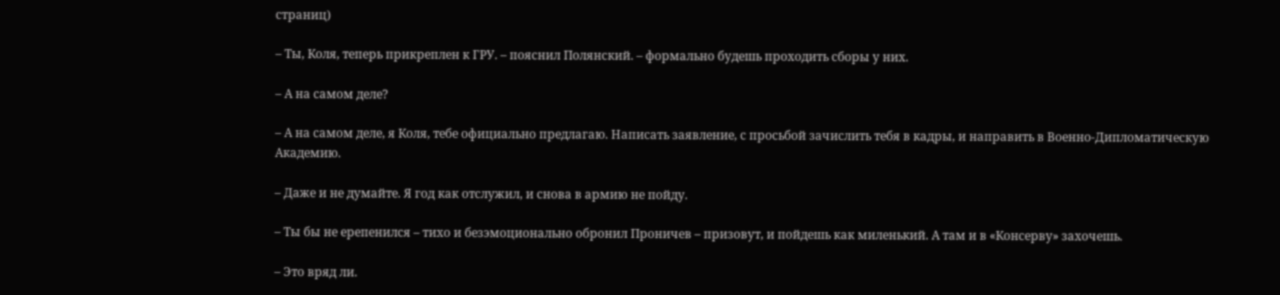страниц)

– Ты, Коля, теперь прикреплен к ГРУ. – пояснил Полянский. – формально будешь проходить сборы у них.

– А на самом деле?

– А на самом деле, я Коля, тебе официально предлагаю. Написать заявление, с просьбой зачислить тебя в кадры, и направить в Военно-Дипломатическую Академию.

– Даже и не думайте. Я год как отслужил, и снова в армию не пойду.

– Ты бы не ерепенился – тихо и безэмоционально обронил Проничев – призовут, и пойдешь как миленький. А там и в «Консерву» захочешь.

– Это вряд ли.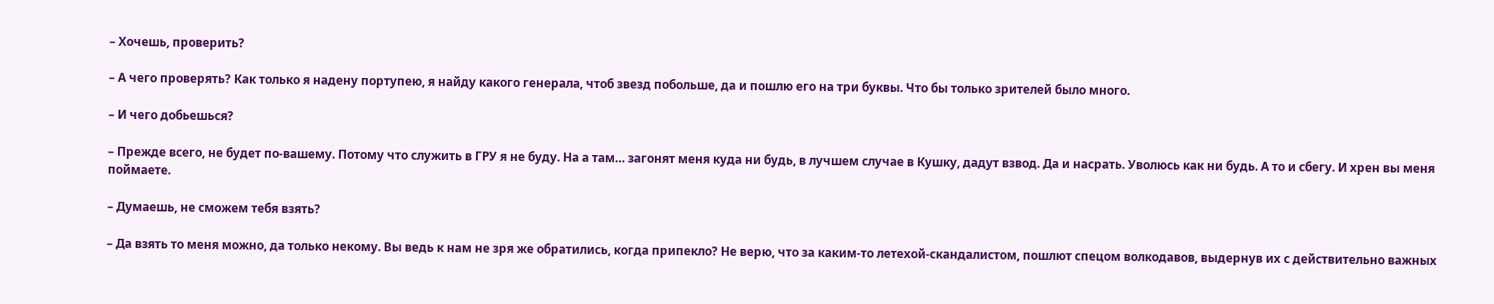– Хочешь, проверить?

– А чего проверять? Как только я надену портупею, я найду какого генерала, чтоб звезд побольше, да и пошлю его на три буквы. Что бы только зрителей было много.

– И чего добьешься?

– Прежде всего, не будет по-вашему. Потому что служить в ГРУ я не буду. На а там… загонят меня куда ни будь, в лучшем случае в Кушку, дадут взвод. Да и насрать. Уволюсь как ни будь. А то и сбегу. И хрен вы меня поймаете.

– Думаешь, не сможем тебя взять?

– Да взять то меня можно, да только некому. Вы ведь к нам не зря же обратились, когда припекло? Не верю, что за каким-то летехой-скандалистом, пошлют спецом волкодавов, выдернув их с действительно важных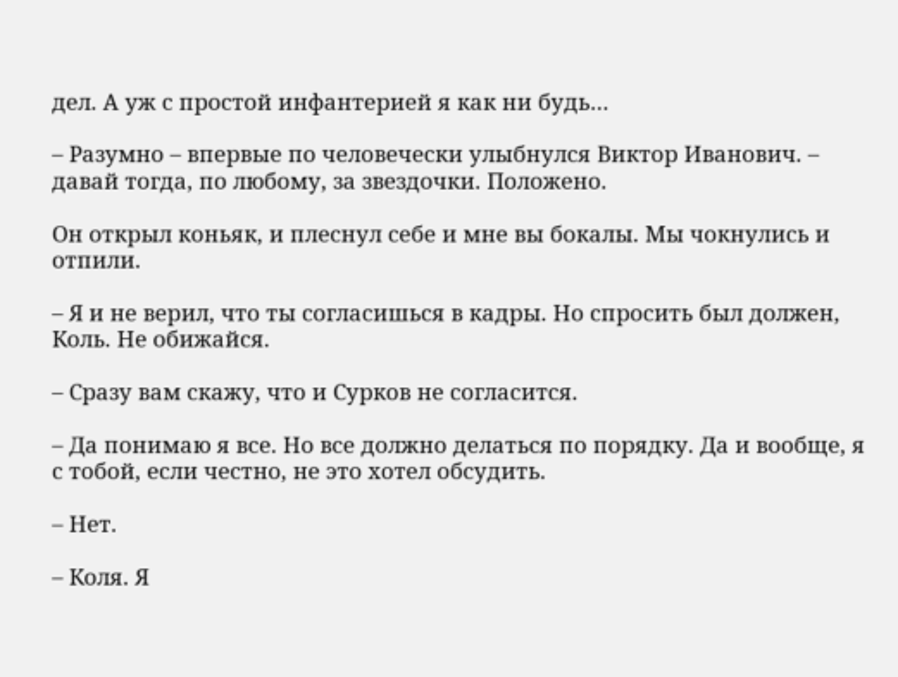дел. А уж с простой инфантерией я как ни будь…

– Разумно – впервые по человечески улыбнулся Виктор Иванович. – давай тогда, по любому, за звездочки. Положено.

Он открыл коньяк, и плеснул себе и мне вы бокалы. Мы чокнулись и отпили.

– Я и не верил, что ты согласишься в кадры. Но спросить был должен, Коль. Не обижайся.

– Сразу вам скажу, что и Сурков не согласится.

– Да понимаю я все. Но все должно делаться по порядку. Да и вообще, я с тобой, если честно, не это хотел обсудить.

– Нет.

– Коля. Я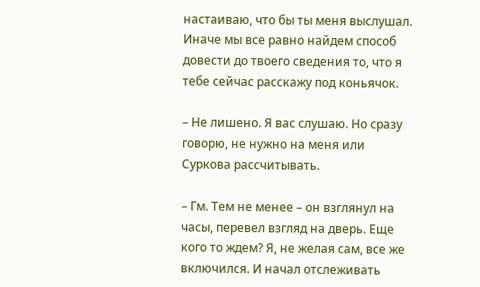настаиваю, что бы ты меня выслушал. Иначе мы все равно найдем способ довести до твоего сведения то, что я тебе сейчас расскажу под коньячок.

– Не лишено. Я вас слушаю. Но сразу говорю, не нужно на меня или Суркова рассчитывать.

– Гм. Тем не менее – он взглянул на часы, перевел взгляд на дверь. Еще кого то ждем? Я, не желая сам, все же включился. И начал отслеживать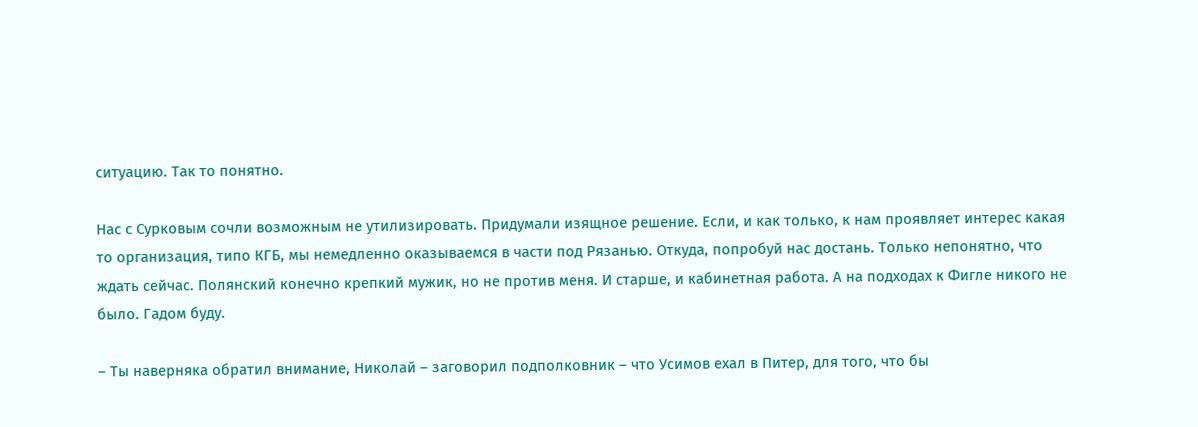ситуацию. Так то понятно.

Нас с Сурковым сочли возможным не утилизировать. Придумали изящное решение. Если, и как только, к нам проявляет интерес какая то организация, типо КГБ, мы немедленно оказываемся в части под Рязанью. Откуда, попробуй нас достань. Только непонятно, что ждать сейчас. Полянский конечно крепкий мужик, но не против меня. И старше, и кабинетная работа. А на подходах к Фигле никого не было. Гадом буду.

– Ты наверняка обратил внимание, Николай – заговорил подполковник – что Усимов ехал в Питер, для того, что бы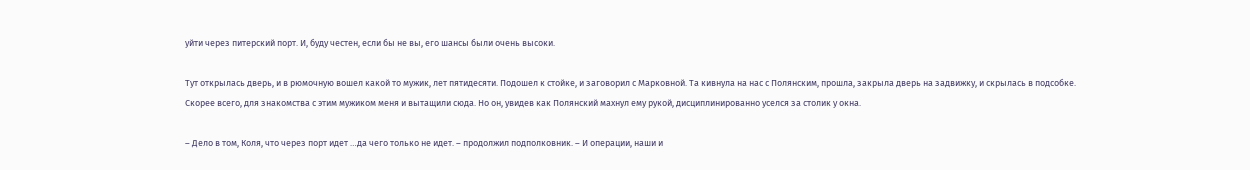уйти через питерский порт. И, буду честен, если бы не вы, его шансы были очень высоки.

Тут открылась дверь, и в рюмочную вошел какой то мужик, лет пятидесяти. Подошел к стойке, и заговорил с Марковной. Та кивнула на нас с Полянским, прошла, закрыла дверь на задвижку, и скрылась в подсобке. Скорее всего, для знакомства с этим мужиком меня и вытащили сюда. Но он, увидев как Полянский махнул ему рукой, дисциплинированно уселся за столик у окна.

– Дело в том, Коля, что через порт идет …да чего только не идет. – продолжил подполковник. – И операции, наши и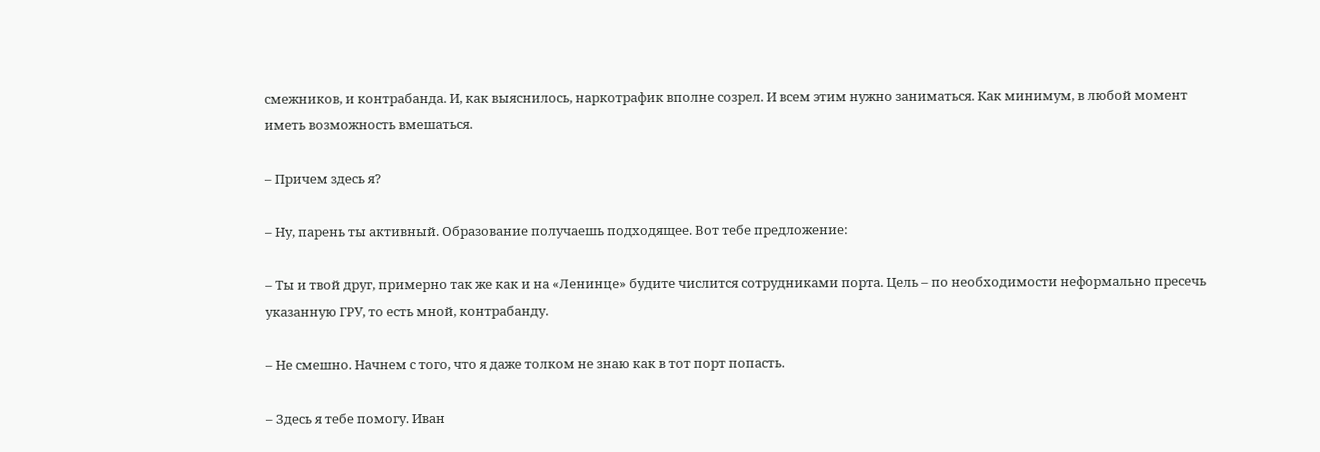смежников, и контрабанда. И, как выяснилось, наркотрафик вполне созрел. И всем этим нужно заниматься. Как минимум, в любой момент иметь возможность вмешаться.

– Причем здесь я?

– Ну, парень ты активный. Образование получаешь подходящее. Вот тебе предложение:

– Ты и твой друг, примерно так же как и на «Ленинце» будите числится сотрудниками порта. Цель – по необходимости неформально пресечь указанную ГРУ, то есть мной, контрабанду.

– Не смешно. Начнем с того, что я даже толком не знаю как в тот порт попасть.

– Здесь я тебе помогу. Иван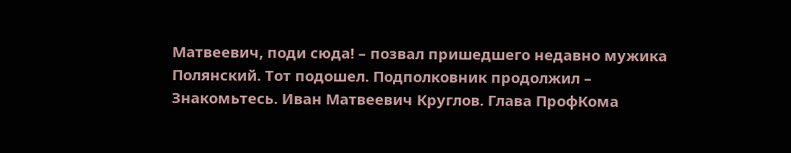Матвеевич, поди сюда! – позвал пришедшего недавно мужика Полянский. Тот подошел. Подполковник продолжил – Знакомьтесь. Иван Матвеевич Круглов. Глава ПрофКома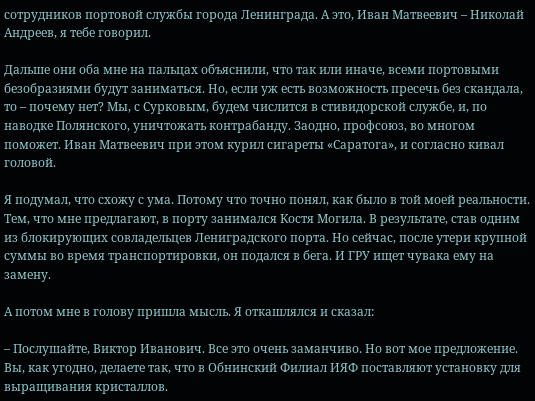сотрудников портовой службы города Ленинграда. А это, Иван Матвеевич – Николай Андреев, я тебе говорил.

Дальше они оба мне на пальцах объяснили, что так или иначе, всеми портовыми безобразиями будут заниматься. Но, если уж есть возможность пресечь без скандала, то – почему нет? Мы, с Сурковым, будем числится в стивидорской службе, и, по наводке Полянского, уничтожать контрабанду. Заодно, профсоюз, во многом поможет. Иван Матвеевич при этом курил сигареты «Саратога», и согласно кивал головой.

Я подумал, что схожу с ума. Потому что точно понял, как было в той моей реальности. Тем, что мне предлагают, в порту занимался Костя Могила. В результате, став одним из блокирующих совладельцев Лениградского порта. Но сейчас, после утери крупной суммы во время транспортировки, он подался в бега. И ГРУ ищет чувака ему на замену.

А потом мне в голову пришла мысль. Я откашлялся и сказал:

– Послушайте, Виктор Иванович. Все это очень заманчиво. Но вот мое предложение. Вы, как угодно, делаете так, что в Обнинский Филиал ИЯФ поставляют установку для выращивания кристаллов.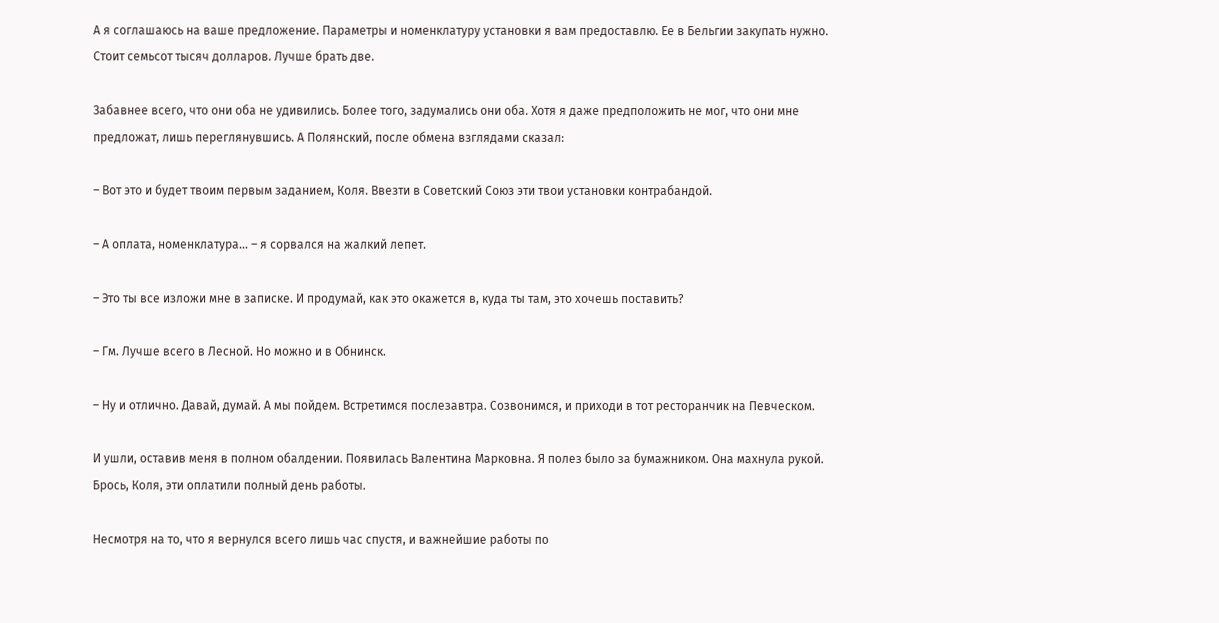А я соглашаюсь на ваше предложение. Параметры и номенклатуру установки я вам предоставлю. Ее в Бельгии закупать нужно. Стоит семьсот тысяч долларов. Лучше брать две.

Забавнее всего, что они оба не удивились. Более того, задумались они оба. Хотя я даже предположить не мог, что они мне предложат, лишь переглянувшись. А Полянский, после обмена взглядами сказал:

– Вот это и будет твоим первым заданием, Коля. Ввезти в Советский Союз эти твои установки контрабандой.

– А оплата, номенклатура… – я сорвался на жалкий лепет.

– Это ты все изложи мне в записке. И продумай, как это окажется в, куда ты там, это хочешь поставить?

– Гм. Лучше всего в Лесной. Но можно и в Обнинск.

– Ну и отлично. Давай, думай. А мы пойдем. Встретимся послезавтра. Созвонимся, и приходи в тот ресторанчик на Певческом.

И ушли, оставив меня в полном обалдении. Появилась Валентина Марковна. Я полез было за бумажником. Она махнула рукой. Брось, Коля, эти оплатили полный день работы.

Несмотря на то, что я вернулся всего лишь час спустя, и важнейшие работы по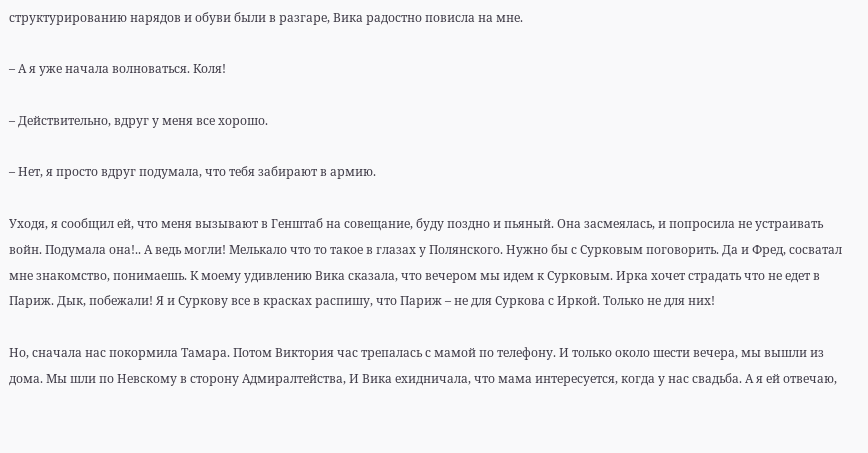структурированию нарядов и обуви были в разгаре, Вика радостно повисла на мне.

– А я уже начала волноваться. Коля!

– Действительно, вдруг у меня все хорошо.

– Нет, я просто вдруг подумала, что тебя забирают в армию.

Уходя, я сообщил ей, что меня вызывают в Генштаб на совещание, буду поздно и пьяный. Она засмеялась, и попросила не устраивать войн. Подумала она!.. А ведь могли! Мелькало что то такое в глазах у Полянского. Нужно бы с Сурковым поговорить. Да и Фред, сосватал мне знакомство, понимаешь. К моему удивлению Вика сказала, что вечером мы идем к Сурковым. Ирка хочет страдать что не едет в Париж. Дык, побежали! Я и Суркову все в красках распишу, что Париж – не для Суркова с Иркой. Только не для них!

Но, сначала нас покормила Тамара. Потом Виктория час трепалась с мамой по телефону. И только около шести вечера, мы вышли из дома. Мы шли по Невскому в сторону Адмиралтейства, И Вика ехидничала, что мама интересуется, когда у нас свадьба. А я ей отвечаю,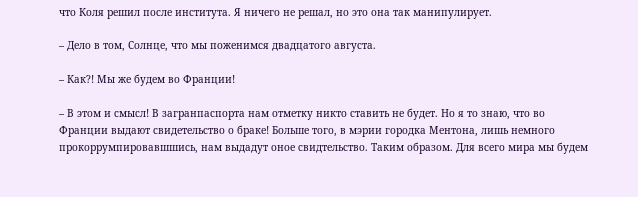что Коля решил после института. Я ничего не решал, но это она так манипулирует.

– Дело в том, Солнце, что мы поженимся двадцатого августа.

– Как?! Мы же будем во Франции!

– В этом и смысл! В загранпаспорта нам отметку никто ставить не будет. Но я то знаю, что во Франции выдают свидетельство о браке! Больше того, в мэрии городка Ментона, лишь немного прокоррумпировавшшись, нам выдадут оное свидтельство. Таким образом. Для всего мира мы будем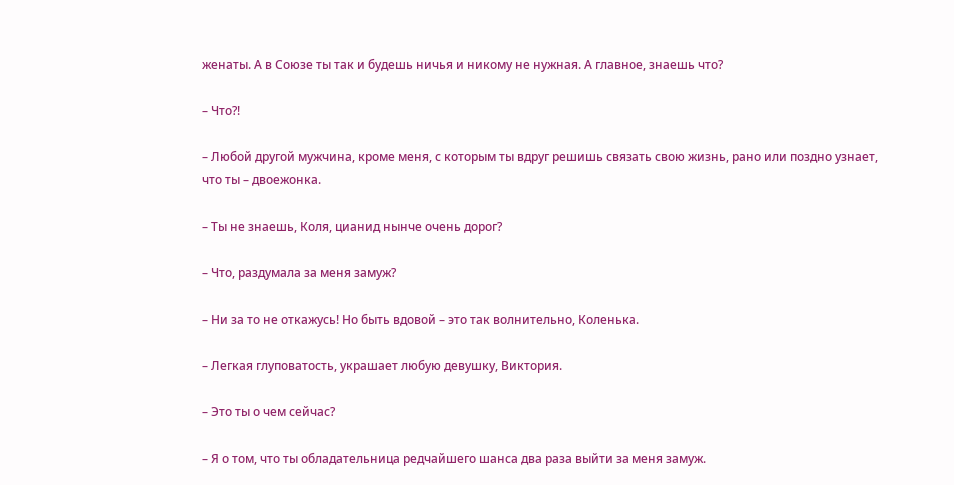женаты. А в Союзе ты так и будешь ничья и никому не нужная. А главное, знаешь что?

– Что?!

– Любой другой мужчина, кроме меня, с которым ты вдруг решишь связать свою жизнь, рано или поздно узнает, что ты – двоежонка.

– Ты не знаешь, Коля, цианид нынче очень дорог?

– Что, раздумала за меня замуж?

– Ни за то не откажусь! Но быть вдовой – это так волнительно, Коленька.

– Легкая глуповатость, украшает любую девушку, Виктория.

– Это ты о чем сейчас?

– Я о том, что ты обладательница редчайшего шанса два раза выйти за меня замуж.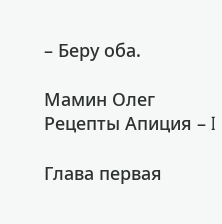– Беру оба.

Мамин Олег
Рецепты Апиция – I

Глава первая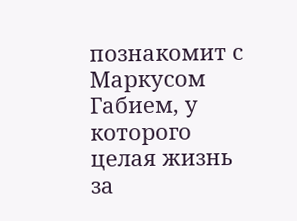познакомит с Маркусом Габием, у которого целая жизнь за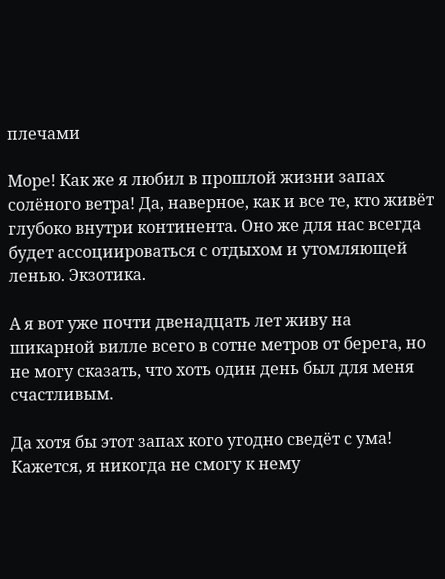плечами

Море! Как же я любил в прошлой жизни запах солёного ветра! Да, наверное, как и все те, кто живёт глубоко внутри континента. Оно же для нас всегда будет ассоциироваться с отдыхом и утомляющей ленью. Экзотика.

А я вот уже почти двенадцать лет живу на шикарной вилле всего в сотне метров от берега, но не могу сказать, что хоть один день был для меня счастливым.

Да хотя бы этот запах кого угодно сведёт с ума! Кажется, я никогда не смогу к нему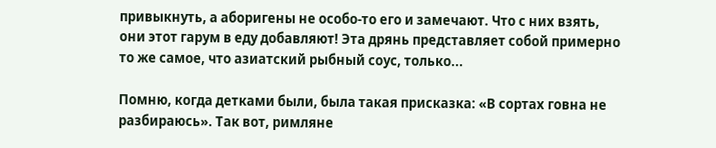привыкнуть, а аборигены не особо-то его и замечают. Что с них взять, они этот гарум в еду добавляют! Эта дрянь представляет собой примерно то же самое, что азиатский рыбный соус, только...

Помню, когда детками были, была такая присказка: «В сортах говна не разбираюсь». Так вот, римляне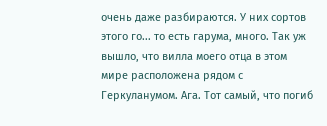очень даже разбираются. У них сортов этого го... то есть гарума, много. Так уж вышло, что вилла моего отца в этом мире расположена рядом с Геркуланумом. Ага. Тот самый, что погиб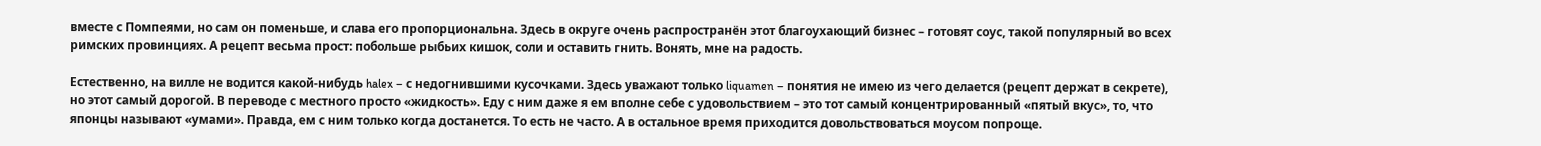вместе с Помпеями, но сам он поменьше, и слава его пропорциональна. Здесь в округе очень распространён этот благоухающий бизнес – готовят соус, такой популярный во всех римских провинциях. А рецепт весьма прост: побольше рыбьих кишок, соли и оставить гнить. Вонять, мне на радость.

Естественно, на вилле не водится какой-нибудь halex – с недогнившими кусочками. Здесь уважают только liquamen – понятия не имею из чего делается (рецепт держат в секрете), но этот самый дорогой. В переводе с местного просто «жидкость». Еду с ним даже я ем вполне себе с удовольствием – это тот самый концентрированный «пятый вкус», то, что японцы называют «умами». Правда, ем с ним только когда достанется. То есть не часто. А в остальное время приходится довольствоваться моусом попроще.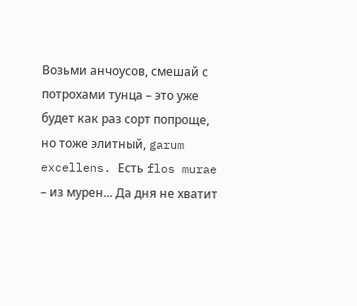Возьми анчоусов, смешай с потрохами тунца – это уже будет как раз сорт попроще, но тоже элитный, garum excellens. Есть flos murae – из мурен... Да дня не хватит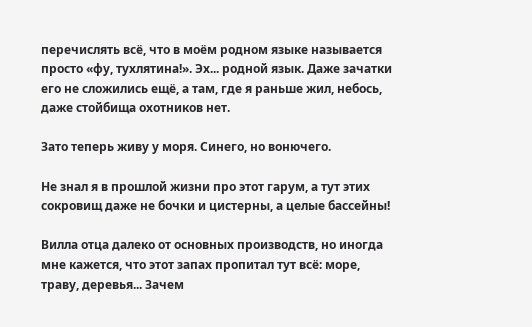перечислять всё, что в моём родном языке называется просто «фу, тухлятина!». Эх... родной язык. Даже зачатки его не сложились ещё, а там, где я раньше жил, небось, даже стойбища охотников нет.

Зато теперь живу у моря. Синего, но вонючего.

Не знал я в прошлой жизни про этот гарум, а тут этих сокровищ даже не бочки и цистерны, а целые бассейны!

Вилла отца далеко от основных производств, но иногда мне кажется, что этот запах пропитал тут всё: море, траву, деревья... Зачем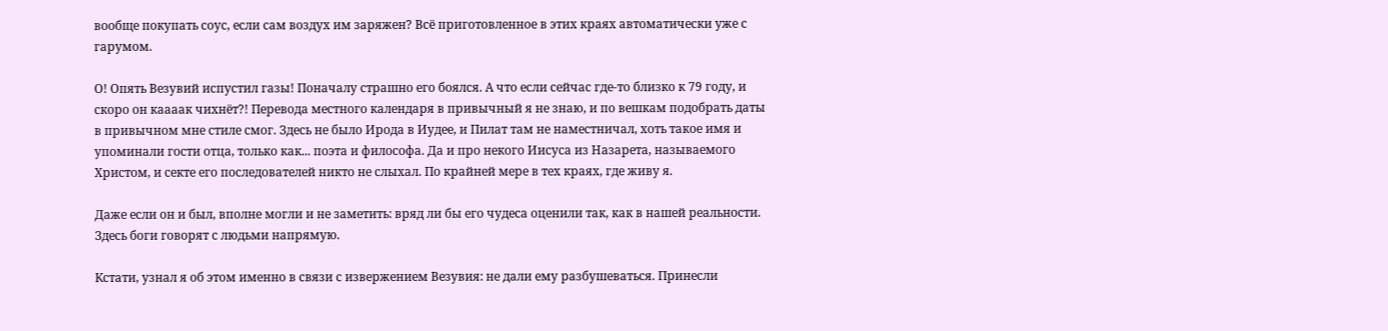вообще покупать соус, если сам воздух им заряжен? Всё приготовленное в этих краях автоматически уже с гарумом.

О! Опять Везувий испустил газы! Поначалу страшно его боялся. А что если сейчас где-то близко к 79 году, и скоро он каааак чихнёт?! Перевода местного календаря в привычный я не знаю, и по вешкам подобрать даты в привычном мне стиле смог. Здесь не было Ирода в Иудее, и Пилат там не наместничал, хоть такое имя и упоминали гости отца, только как... поэта и философа. Да и про некого Иисуса из Назарета, называемого Христом, и секте его последователей никто не слыхал. По крайней мере в тех краях, где живу я.

Даже если он и был, вполне могли и не заметить: вряд ли бы его чудеса оценили так, как в нашей реальности. Здесь боги говорят с людьми напрямую.

Кстати, узнал я об этом именно в связи с извержением Везувия: не дали ему разбушеваться. Принесли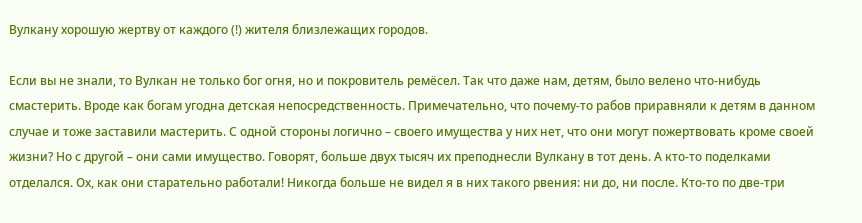Вулкану хорошую жертву от каждого (!) жителя близлежащих городов.

Если вы не знали, то Вулкан не только бог огня, но и покровитель ремёсел. Так что даже нам, детям, было велено что-нибудь смастерить. Вроде как богам угодна детская непосредственность. Примечательно, что почему-то рабов приравняли к детям в данном случае и тоже заставили мастерить. С одной стороны логично – своего имущества у них нет, что они могут пожертвовать кроме своей жизни? Но с другой – они сами имущество. Говорят, больше двух тысяч их преподнесли Вулкану в тот день. А кто-то поделками отделался. Ох, как они старательно работали! Никогда больше не видел я в них такого рвения: ни до, ни после. Кто-то по две-три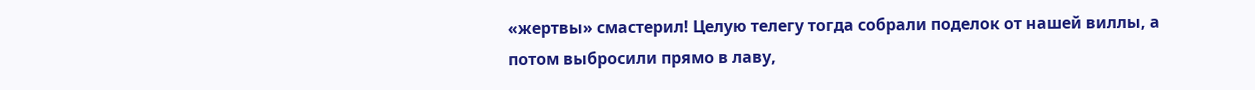«жертвы» смастерил! Целую телегу тогда собрали поделок от нашей виллы, а потом выбросили прямо в лаву,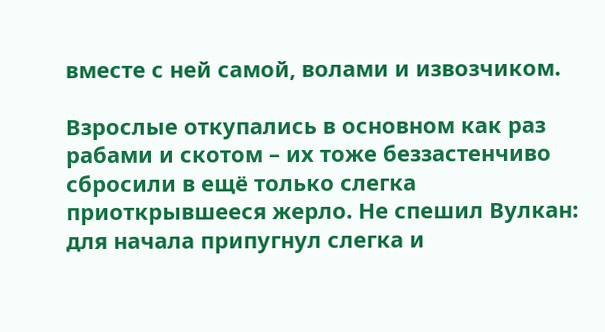вместе с ней самой, волами и извозчиком.

Взрослые откупались в основном как раз рабами и скотом – их тоже беззастенчиво сбросили в ещё только слегка приоткрывшееся жерло. Не спешил Вулкан: для начала припугнул слегка и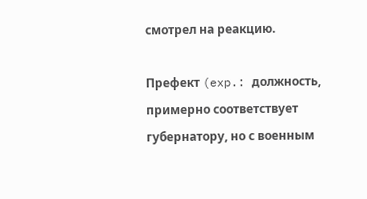смотрел на реакцию.

Префект (exp.: должность, примерно соответствует губернатору, но с военным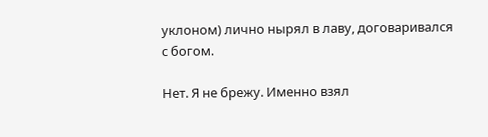уклоном) лично нырял в лаву, договаривался с богом.

Нет. Я не брежу. Именно взял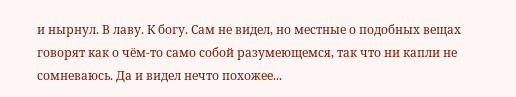и нырнул. В лаву. К богу. Сам не видел, но местные о подобных вещах говорят как о чём-то само собой разумеющемся, так что ни капли не сомневаюсь. Да и видел нечто похожее...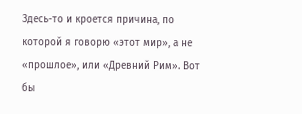Здесь-то и кроется причина, по которой я говорю «этот мир», а не «прошлое», или «Древний Рим». Вот бы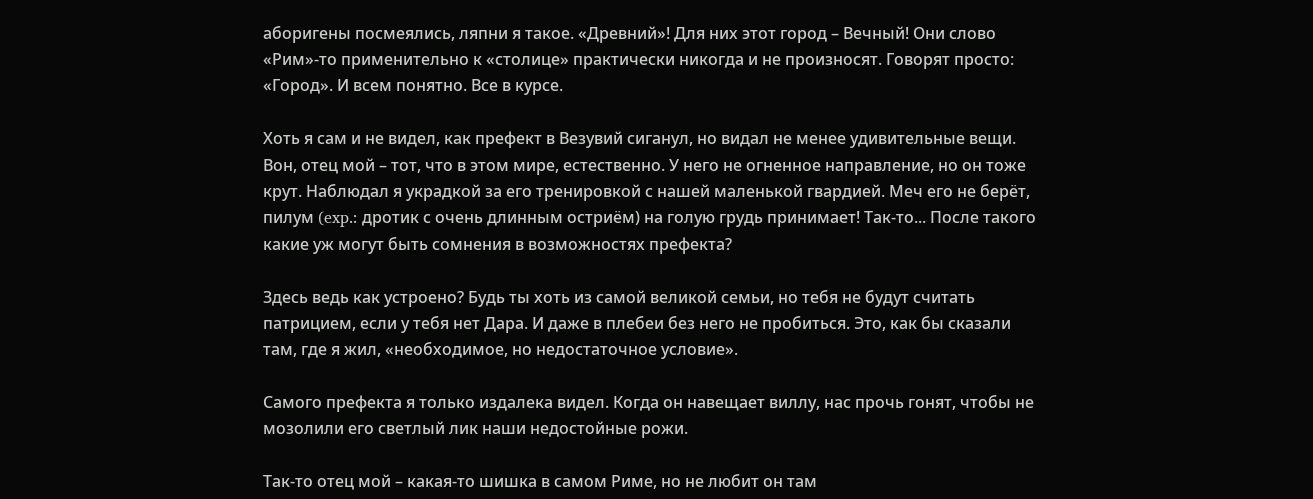аборигены посмеялись, ляпни я такое. «Древний»! Для них этот город – Вечный! Они слово «Рим»-то применительно к «столице» практически никогда и не произносят. Говорят просто: «Город». И всем понятно. Все в курсе.

Хоть я сам и не видел, как префект в Везувий сиганул, но видал не менее удивительные вещи. Вон, отец мой – тот, что в этом мире, естественно. У него не огненное направление, но он тоже крут. Наблюдал я украдкой за его тренировкой с нашей маленькой гвардией. Меч его не берёт, пилум (exp.: дротик с очень длинным остриём) на голую грудь принимает! Так-то... После такого какие уж могут быть сомнения в возможностях префекта?

Здесь ведь как устроено? Будь ты хоть из самой великой семьи, но тебя не будут считать патрицием, если у тебя нет Дара. И даже в плебеи без него не пробиться. Это, как бы сказали там, где я жил, «необходимое, но недостаточное условие».

Самого префекта я только издалека видел. Когда он навещает виллу, нас прочь гонят, чтобы не мозолили его светлый лик наши недостойные рожи.

Так-то отец мой – какая-то шишка в самом Риме, но не любит он там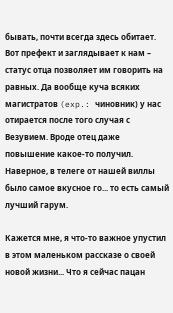бывать, почти всегда здесь обитает. Вот префект и заглядывает к нам – статус отца позволяет им говорить на равных. Да вообще куча всяких магистратов (exp.: чиновник) у нас отирается после того случая с Везувием. Вроде отец даже повышение какое-то получил. Наверное, в телеге от нашей виллы было самое вкусное го... то есть самый лучший гарум.

Кажется мне, я что-то важное упустил в этом маленьком рассказе о своей новой жизни... Что я сейчас пацан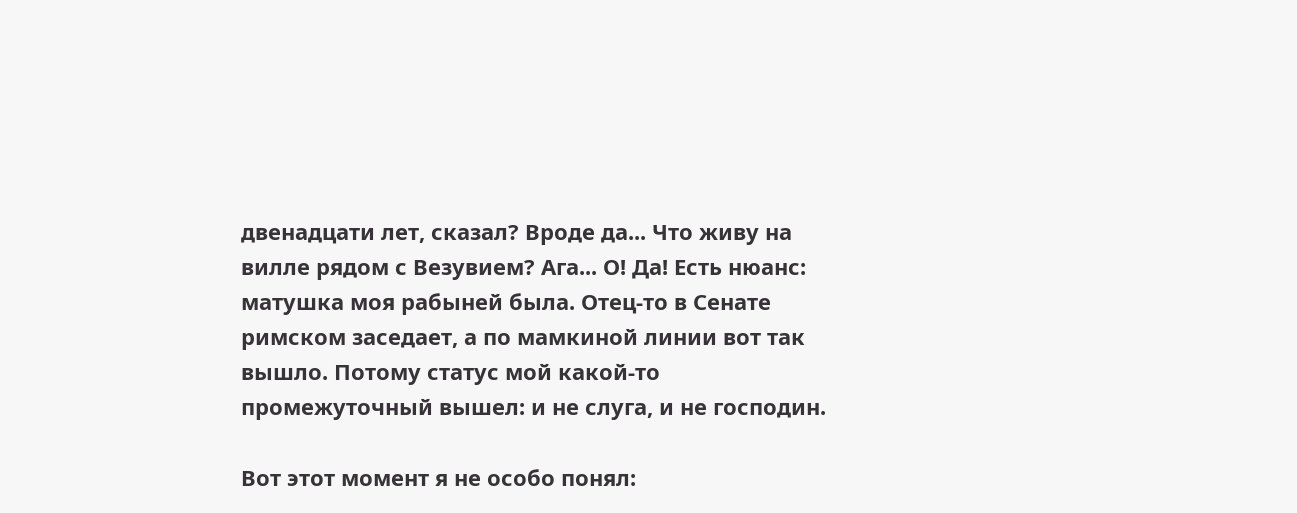двенадцати лет, сказал? Вроде да... Что живу на вилле рядом с Везувием? Ага... О! Да! Есть нюанс: матушка моя рабыней была. Отец-то в Сенате римском заседает, а по мамкиной линии вот так вышло. Потому статус мой какой-то промежуточный вышел: и не слуга, и не господин.

Вот этот момент я не особо понял: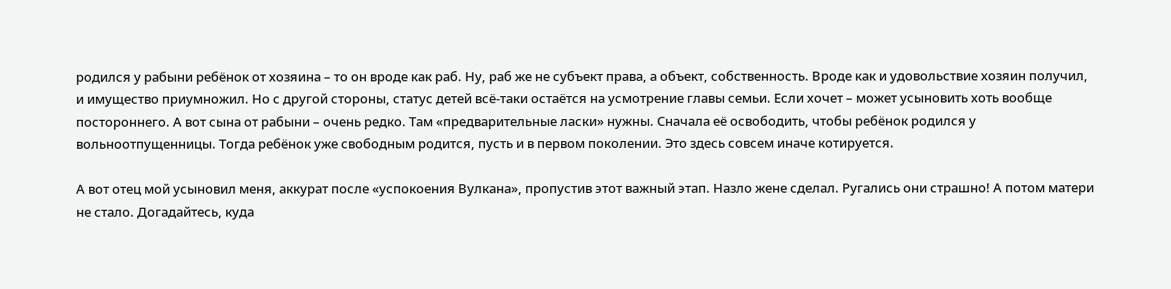родился у рабыни ребёнок от хозяина – то он вроде как раб. Ну, раб же не субъект права, а объект, собственность. Вроде как и удовольствие хозяин получил, и имущество приумножил. Но с другой стороны, статус детей всё-таки остаётся на усмотрение главы семьи. Если хочет – может усыновить хоть вообще постороннего. А вот сына от рабыни – очень редко. Там «предварительные ласки» нужны. Сначала её освободить, чтобы ребёнок родился у вольноотпущенницы. Тогда ребёнок уже свободным родится, пусть и в первом поколении. Это здесь совсем иначе котируется.

А вот отец мой усыновил меня, аккурат после «успокоения Вулкана», пропустив этот важный этап. Назло жене сделал. Ругались они страшно! А потом матери не стало. Догадайтесь, куда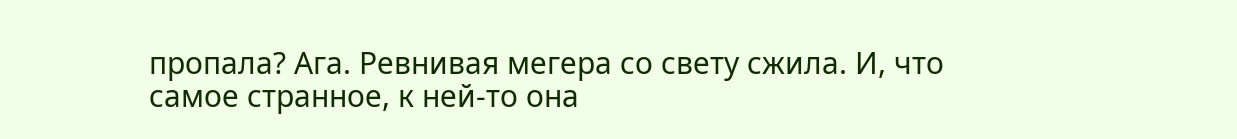пропала? Ага. Ревнивая мегера со свету сжила. И, что самое странное, к ней-то она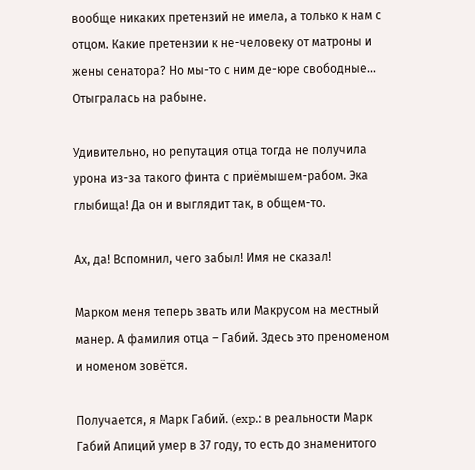вообще никаких претензий не имела, а только к нам с отцом. Какие претензии к не-человеку от матроны и жены сенатора? Но мы-то с ним де-юре свободные... Отыгралась на рабыне.

Удивительно, но репутация отца тогда не получила урона из-за такого финта с приёмышем-рабом. Эка глыбища! Да он и выглядит так, в общем-то.

Ах, да! Вспомнил, чего забыл! Имя не сказал!

Марком меня теперь звать или Макрусом на местный манер. А фамилия отца – Габий. Здесь это преноменом и номеном зовётся.

Получается, я Марк Габий. (exp.: в реальности Марк Габий Апиций умер в 37 году, то есть до знаменитого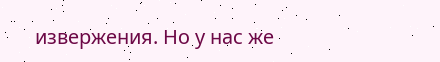извержения. Но у нас же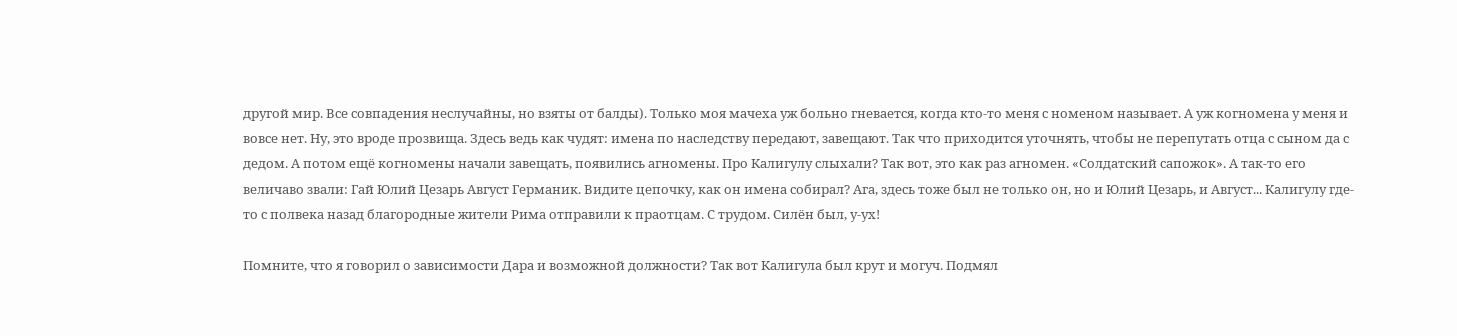другой мир. Все совпадения неслучайны, но взяты от балды). Только моя мачеха уж больно гневается, когда кто-то меня с номеном называет. А уж когномена у меня и вовсе нет. Ну, это вроде прозвища. Здесь ведь как чудят: имена по наследству передают, завещают. Так что приходится уточнять, чтобы не перепутать отца с сыном да с дедом. А потом ещё когномены начали завещать, появились агномены. Про Калигулу слыхали? Так вот, это как раз агномен. «Солдатский сапожок». А так-то его величаво звали: Гай Юлий Цезарь Август Германик. Видите цепочку, как он имена собирал? Ага, здесь тоже был не только он, но и Юлий Цезарь, и Август... Калигулу где-то с полвека назад благородные жители Рима отправили к праотцам. С трудом. Силён был, у-ух!

Помните, что я говорил о зависимости Дара и возможной должности? Так вот Калигула был крут и могуч. Подмял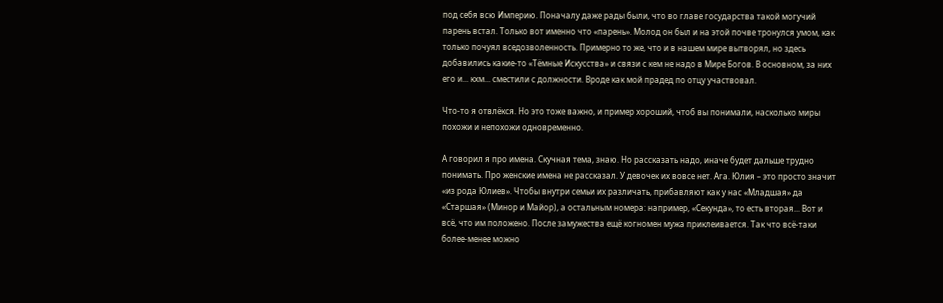под себя всю Империю. Поначалу даже рады были, что во главе государства такой могучий парень встал. Только вот именно что «парень». Молод он был и на этой почве тронулся умом, как только почуял вседозволенность. Примерно то же, что и в нашем мире вытворял, но здесь добавились какие-то «Тёмные Искусства» и связи с кем не надо в Мире Богов. В основном, за них его и... кхм... сместили с должности. Вроде как мой прадед по отцу участвовал.

Что-то я отвлёкся. Но это тоже важно, и пример хороший, чтоб вы понимали, насколько миры похожи и непохожи одновременно.

А говорил я про имена. Скучная тема, знаю. Но рассказать надо, иначе будет дальше трудно понимать. Про женские имена не рассказал. У девочек их вовсе нет. Ага. Юлия – это просто значит «из рода Юлиев». Чтобы внутри семьи их различать, прибавляют как у нас «Младшая» да «Старшая» (Минор и Майор), а остальным номера: например, «Секунда», то есть вторая... Вот и всё, что им положено. После замужества ещё когномен мужа приклеивается. Так что всё-таки более-менее можно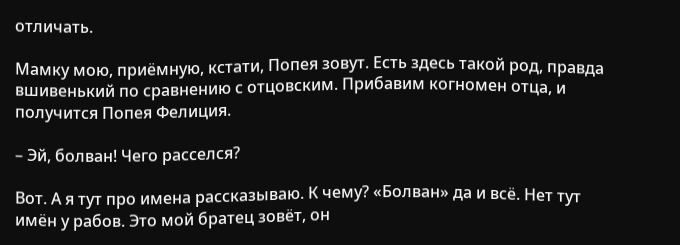отличать.

Мамку мою, приёмную, кстати, Попея зовут. Есть здесь такой род, правда вшивенький по сравнению с отцовским. Прибавим когномен отца, и получится Попея Фелиция.

– Эй, болван! Чего расселся?

Вот. А я тут про имена рассказываю. К чему? «Болван» да и всё. Нет тут имён у рабов. Это мой братец зовёт, он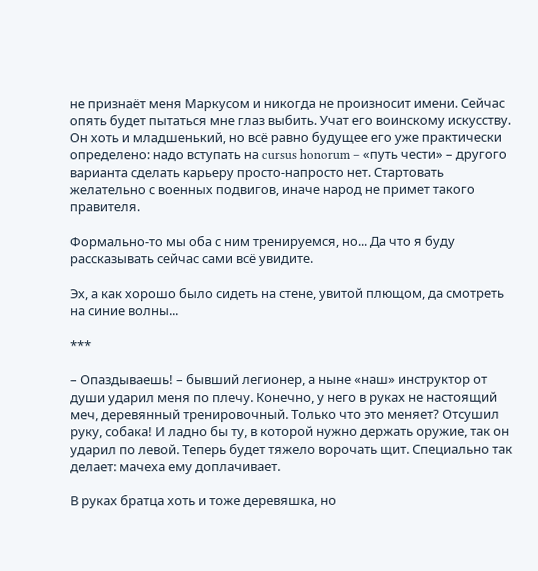не признаёт меня Маркусом и никогда не произносит имени. Сейчас опять будет пытаться мне глаз выбить. Учат его воинскому искусству. Он хоть и младшенький, но всё равно будущее его уже практически определено: надо вступать на cursus honorum – «путь чести» – другого варианта сделать карьеру просто-напросто нет. Стартовать желательно с военных подвигов, иначе народ не примет такого правителя.

Формально-то мы оба с ним тренируемся, но... Да что я буду рассказывать сейчас сами всё увидите.

Эх, а как хорошо было сидеть на стене, увитой плющом, да смотреть на синие волны...

***

– Опаздываешь! – бывший легионер, а ныне «наш» инструктор от души ударил меня по плечу. Конечно, у него в руках не настоящий меч, деревянный тренировочный. Только что это меняет? Отсушил руку, собака! И ладно бы ту, в которой нужно держать оружие, так он ударил по левой. Теперь будет тяжело ворочать щит. Специально так делает: мачеха ему доплачивает.

В руках братца хоть и тоже деревяшка, но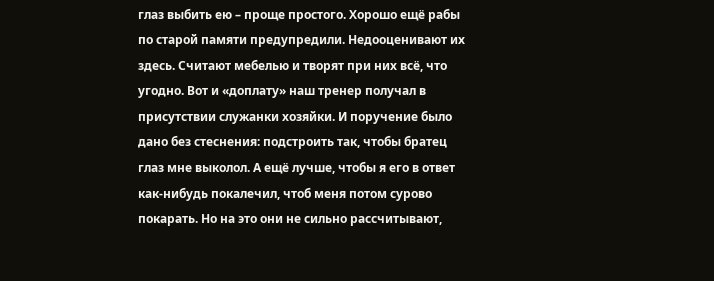глаз выбить ею – проще простого. Хорошо ещё рабы по старой памяти предупредили. Недооценивают их здесь. Считают мебелью и творят при них всё, что угодно. Вот и «доплату» наш тренер получал в присутствии служанки хозяйки. И поручение было дано без стеснения: подстроить так, чтобы братец глаз мне выколол. А ещё лучше, чтобы я его в ответ как-нибудь покалечил, чтоб меня потом сурово покарать. Но на это они не сильно рассчитывают,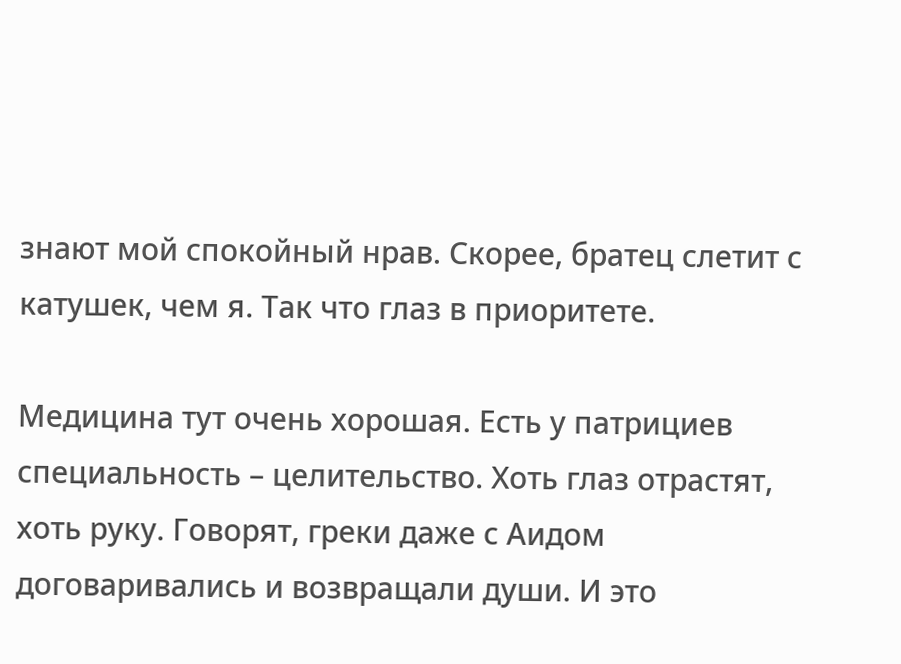знают мой спокойный нрав. Скорее, братец слетит с катушек, чем я. Так что глаз в приоритете.

Медицина тут очень хорошая. Есть у патрициев специальность – целительство. Хоть глаз отрастят, хоть руку. Говорят, греки даже с Аидом договаривались и возвращали души. И это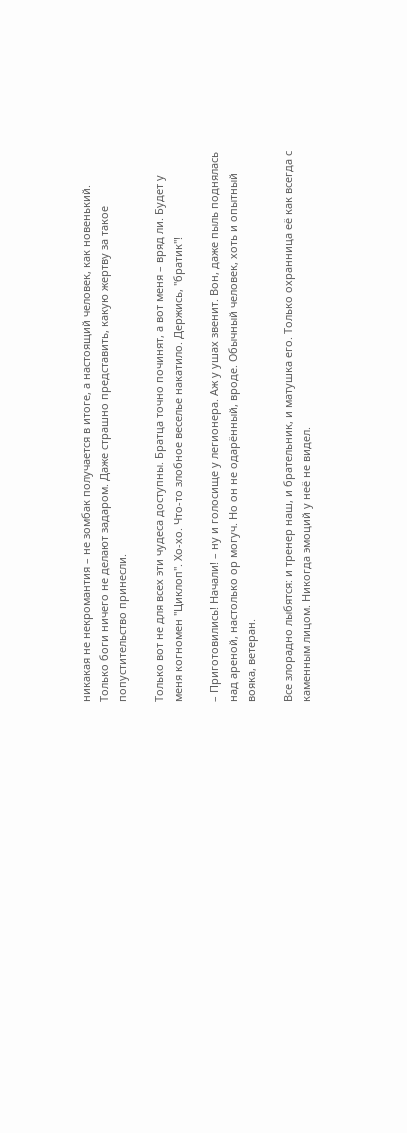никакая не некромантия – не зомбак получается в итоге, а настоящий человек, как новенький. Только боги ничего не делают задаром. Даже страшно представить, какую жертву за такое попустительство принесли.

Только вот не для всех эти чудеса доступны. Братца точно починят, а вот меня – вряд ли. Будет у меня когномен "Циклоп". Хо-хо. Что-то злобное веселье накатило. Держись, "братик"!

– Приготовились! Начали! – ну и голосище у легионера. Аж у ушах звенит. Вон, даже пыль поднялась над ареной, настолько ор могуч. Но он не одарённый, вроде. Обычный человек, хоть и опытный вояка, ветеран.

Все злорадно лыбятся: и тренер наш, и брательник, и матушка его. Только охранница её как всегда с каменным лицом. Никогда эмоций у неё не видел.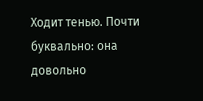Ходит тенью. Почти буквально: она довольно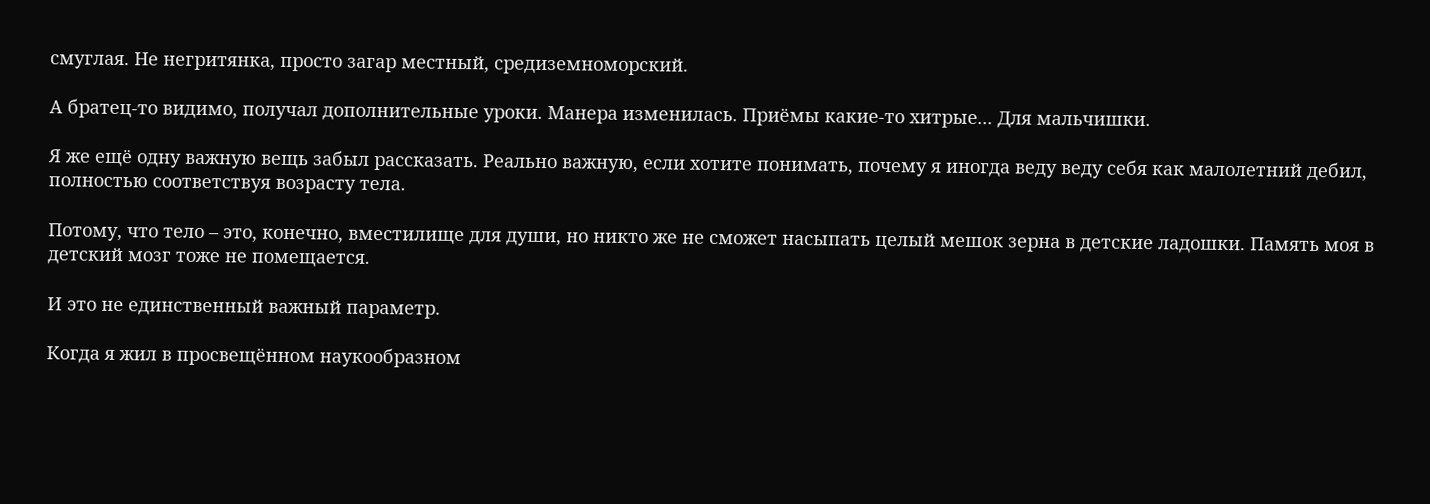смуглая. Не негритянка, просто загар местный, средиземноморский.

А братец-то видимо, получал дополнительные уроки. Манера изменилась. Приёмы какие-то хитрые... Для мальчишки.

Я же ещё одну важную вещь забыл рассказать. Реально важную, если хотите понимать, почему я иногда веду веду себя как малолетний дебил, полностью соответствуя возрасту тела.

Потому, что тело – это, конечно, вместилище для души, но никто же не сможет насыпать целый мешок зерна в детские ладошки. Память моя в детский мозг тоже не помещается.

И это не единственный важный параметр.

Когда я жил в просвещённом наукообразном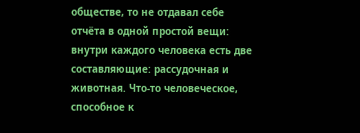обществе, то не отдавал себе отчёта в одной простой вещи: внутри каждого человека есть две составляющие: рассудочная и животная. Что-то человеческое, способное к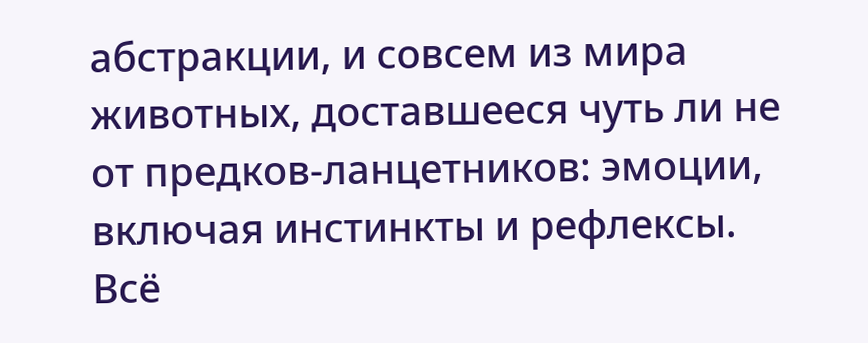абстракции, и совсем из мира животных, доставшееся чуть ли не от предков-ланцетников: эмоции, включая инстинкты и рефлексы. Всё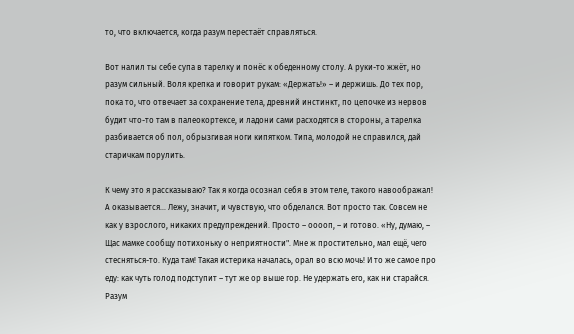то, что включается, когда разум перестаёт справляться.

Вот налил ты себе супа в тарелку и понёс к обеденному столу. А руки-то жжёт, но разум сильный. Воля крепка и говорит рукам: «Держать!» – и держишь. До тех пор, пока то, что отвечает за сохранение тела, древний инстинкт, по цепочке из нервов будит что-то там в палеокортексе, и ладони сами расходятся в стороны, а тарелка разбивается об пол, обрызгивая ноги кипятком. Типа, молодой не справился, дай старичкам порулить.

К чему это я рассказываю? Так я когда осознал себя в этом теле, такого навоображал! А оказывается... Лежу, значит, и чувствую, что обделался. Вот просто так. Совсем не как у взрослого, никаких предупреждений. Просто – ооооп, – и готово. «Ну, думаю, – Щас мамке сообщу потихоньку о неприятности". Мне ж простительно, мал ещё, чего стесняться-то. Куда там! Такая истерика началась, орал во всю мочь! И то же самое про еду: как чуть голод подступит – тут же ор выше гор. Не удержать его, как ни старайся. Разум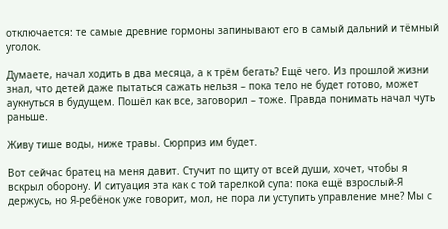отключается: те самые древние гормоны запинывают его в самый дальний и тёмный уголок.

Думаете, начал ходить в два месяца, а к трём бегать? Ещё чего. Из прошлой жизни знал, что детей даже пытаться сажать нельзя – пока тело не будет готово, может аукнуться в будущем. Пошёл как все, заговорил – тоже. Правда понимать начал чуть раньше.

Живу тише воды, ниже травы. Сюрприз им будет.

Вот сейчас братец на меня давит. Стучит по щиту от всей души, хочет, чтобы я вскрыл оборону. И ситуация эта как с той тарелкой супа: пока ещё взрослый-Я держусь, но Я-ребёнок уже говорит, мол, не пора ли уступить управление мне? Мы с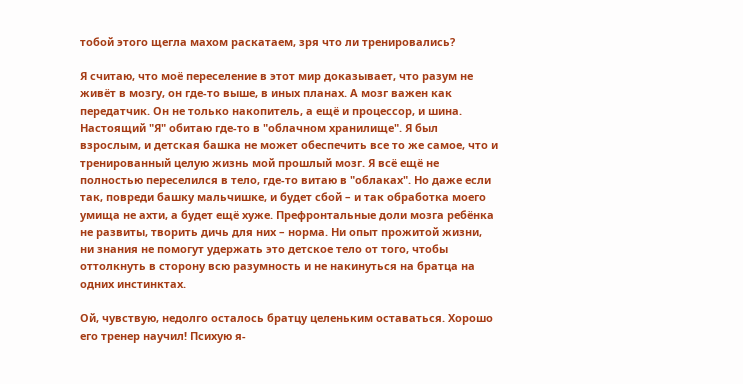тобой этого щегла махом раскатаем, зря что ли тренировались?

Я считаю, что моё переселение в этот мир доказывает, что разум не живёт в мозгу, он где-то выше, в иных планах. А мозг важен как передатчик. Он не только накопитель, а ещё и процессор, и шина. Настоящий "Я" обитаю где-то в "облачном хранилище". Я был взрослым, и детская башка не может обеспечить все то же самое, что и тренированный целую жизнь мой прошлый мозг. Я всё ещё не полностью переселился в тело, где-то витаю в "облаках". Но даже если так, повреди башку мальчишке, и будет сбой – и так обработка моего умища не ахти, а будет ещё хуже. Префронтальные доли мозга ребёнка не развиты, творить дичь для них – норма. Ни опыт прожитой жизни, ни знания не помогут удержать это детское тело от того, чтобы оттолкнуть в сторону всю разумность и не накинуться на братца на одних инстинктах.

Ой, чувствую, недолго осталось братцу целеньким оставаться. Хорошо его тренер научил! Психую я-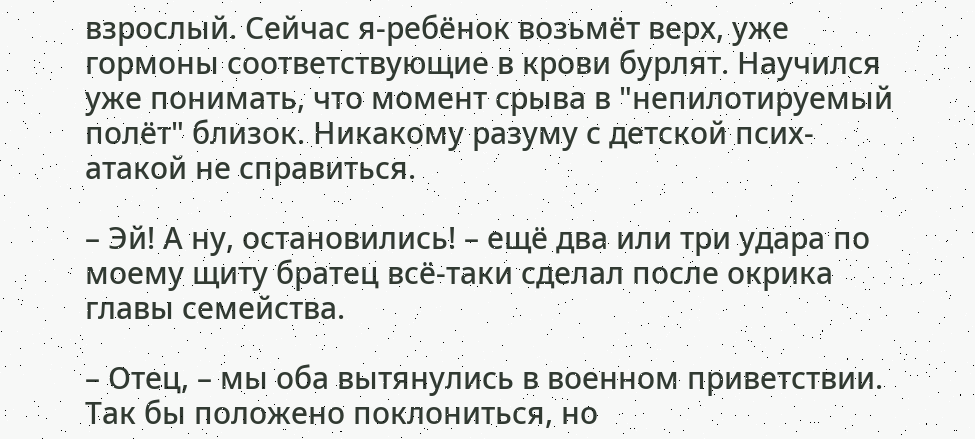взрослый. Сейчас я-ребёнок возьмёт верх, уже гормоны соответствующие в крови бурлят. Научился уже понимать, что момент срыва в "непилотируемый полёт" близок. Никакому разуму с детской псих-атакой не справиться.

– Эй! А ну, остановились! – ещё два или три удара по моему щиту братец всё-таки сделал после окрика главы семейства.

– Отец, – мы оба вытянулись в военном приветствии. Так бы положено поклониться, но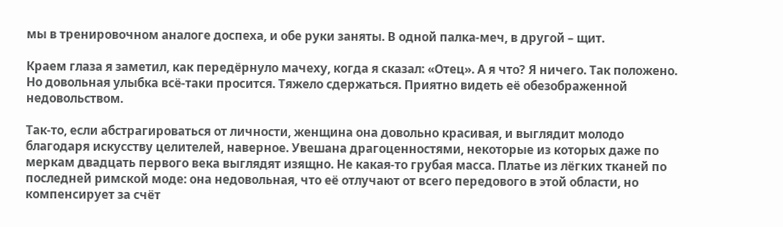мы в тренировочном аналоге доспеха, и обе руки заняты. В одной палка-меч, в другой – щит.

Краем глаза я заметил, как передёрнуло мачеху, когда я сказал: «Отец». А я что? Я ничего. Так положено. Но довольная улыбка всё-таки просится. Тяжело сдержаться. Приятно видеть её обезображенной недовольством.

Так-то, если абстрагироваться от личности, женщина она довольно красивая, и выглядит молодо благодаря искусству целителей, наверное. Увешана драгоценностями, некоторые из которых даже по меркам двадцать первого века выглядят изящно. Не какая-то грубая масса. Платье из лёгких тканей по последней римской моде: она недовольная, что её отлучают от всего передового в этой области, но компенсирует за счёт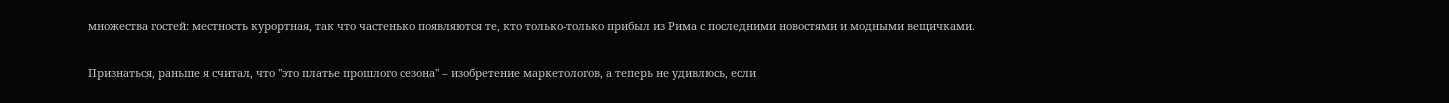множества гостей: местность курортная, так что частенько появляются те, кто только-только прибыл из Рима с последними новостями и модными вещичками.

Признаться, раньше я считал, что "это платье прошлого сезона" – изобретение маркетологов, а теперь не удивлюсь, если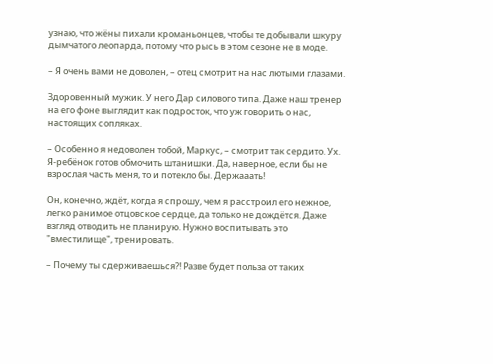узнаю, что жёны пихали кроманьонцев, чтобы те добывали шкуру дымчатого леопарда, потому что рысь в этом сезоне не в моде.

– Я очень вами не доволен, – отец смотрит на нас лютыми глазами.

Здоровенный мужик. У него Дар силового типа. Даже наш тренер на его фоне выглядит как подросток, что уж говорить о нас, настоящих сопляках.

– Особенно я недоволен тобой, Маркус, – смотрит так сердито. Ух. Я-ребёнок готов обмочить штанишки. Да, наверное, если бы не взрослая часть меня, то и потекло бы. Держааать!

Он, конечно, ждёт, когда я спрошу, чем я расстроил его нежное, легко ранимое отцовское сердце, да только не дождётся. Даже взгляд отводить не планирую. Нужно воспитывать это "вместилище", тренировать.

– Почему ты сдерживаешься?! Разве будет польза от таких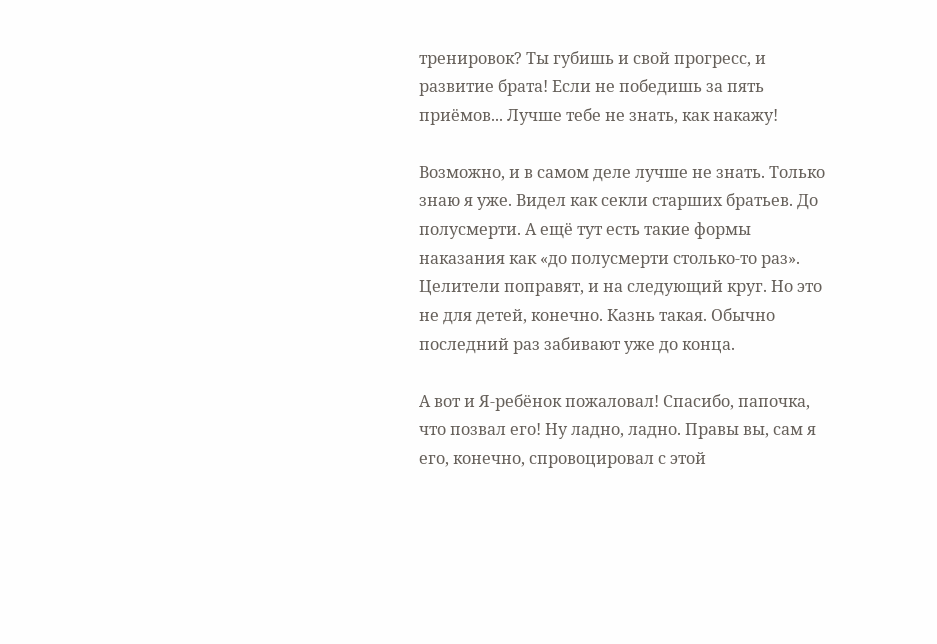тренировок? Ты губишь и свой прогресс, и развитие брата! Если не победишь за пять приёмов... Лучше тебе не знать, как накажу!

Возможно, и в самом деле лучше не знать. Только знаю я уже. Видел как секли старших братьев. До полусмерти. А ещё тут есть такие формы наказания как «до полусмерти столько-то раз». Целители поправят, и на следующий круг. Но это не для детей, конечно. Казнь такая. Обычно последний раз забивают уже до конца.

А вот и Я-ребёнок пожаловал! Спасибо, папочка, что позвал его! Ну ладно, ладно. Правы вы, сам я его, конечно, спровоцировал с этой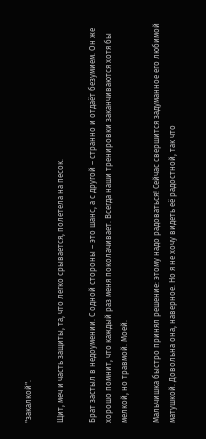"закалкой".

Щит, меч и часть защиты, та, что легко срывается, полетела на песок.

Брат застыл в недоумении. С одной стороны – это шанс, а с другой – странно и отдаёт безумием. Он же хорошо помнит, что каждый раз меня поколачивает. Всегда наши тренировки заканчиваются хотя бы мелкой, но травмой. Моей.

Мальчишка быстро принял решение: этому надо радоваться! Сейчас свершится задуманное его любимой матушкой. Довольна она, наверное. Но я не хочу видеть её радостной, так что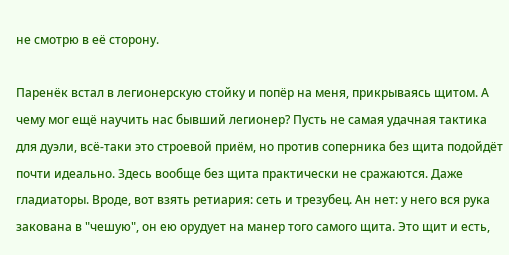не смотрю в её сторону.

Паренёк встал в легионерскую стойку и попёр на меня, прикрываясь щитом. А чему мог ещё научить нас бывший легионер? Пусть не самая удачная тактика для дуэли, всё-таки это строевой приём, но против соперника без щита подойдёт почти идеально. Здесь вообще без щита практически не сражаются. Даже гладиаторы. Вроде, вот взять ретиария: сеть и трезубец. Ан нет: у него вся рука закована в "чешую", он ею орудует на манер того самого щита. Это щит и есть,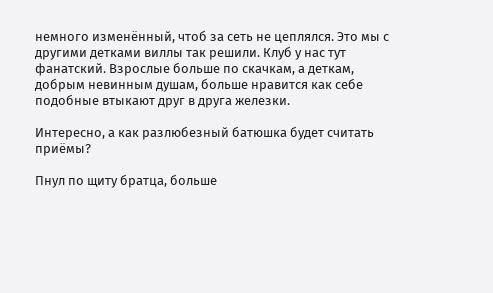немного изменённый, чтоб за сеть не цеплялся. Это мы с другими детками виллы так решили. Клуб у нас тут фанатский. Взрослые больше по скачкам, а деткам, добрым невинным душам, больше нравится как себе подобные втыкают друг в друга железки.

Интересно, а как разлюбезный батюшка будет считать приёмы?

Пнул по щиту братца, больше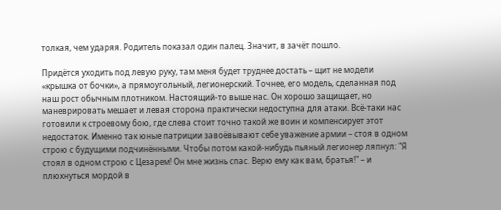толкая, чем ударяя. Родитель показал один палец. Значит, в зачёт пошло.

Придётся уходить под левую руку, там меня будет труднее достать – щит не модели «крышка от бочки», а прямоугольный, легионерский. Точнее, его модель, сделанная под наш рост обычным плотником. Настоящий-то выше нас. Он хорошо защищает, но маневрировать мешает и левая сторона практически недоступна для атаки. Всё-таки нас готовили к строевому бою, где слева стоит точно такой же воин и компенсирует этот недостаток. Именно так юные патриции завоёвывают себе уважение армии – стоя в одном строю с будущими подчинёнными. Чтобы потом какой-нибудь пьяный легионер ляпнул: "Я стоял в одном строю с Цезарем! Он мне жизнь спас. Верю ему как вам, братья!" – и плюхнуться мордой в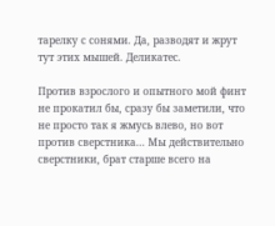тарелку с сонями. Да, разводят и жрут тут этих мышей. Деликатес.

Против взрослого и опытного мой финт не прокатил бы, сразу бы заметили, что не просто так я жмусь влево, но вот против сверстника... Мы действительно сверстники, брат старше всего на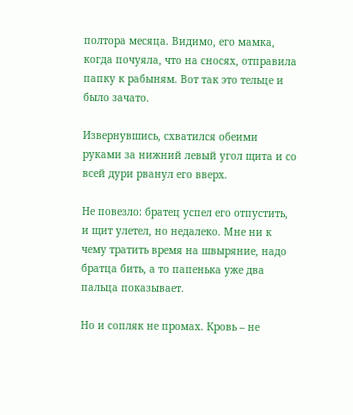полтора месяца. Видимо, его мамка, когда почуяла, что на сносях, отправила папку к рабыням. Вот так это тельце и было зачато.

Извернувшись, схватился обеими руками за нижний левый угол щита и со всей дури рванул его вверх.

Не повезло: братец успел его отпустить, и щит улетел, но недалеко. Мне ни к чему тратить время на швыряние, надо братца бить, а то папенька уже два пальца показывает.

Но и сопляк не промах. Кровь – не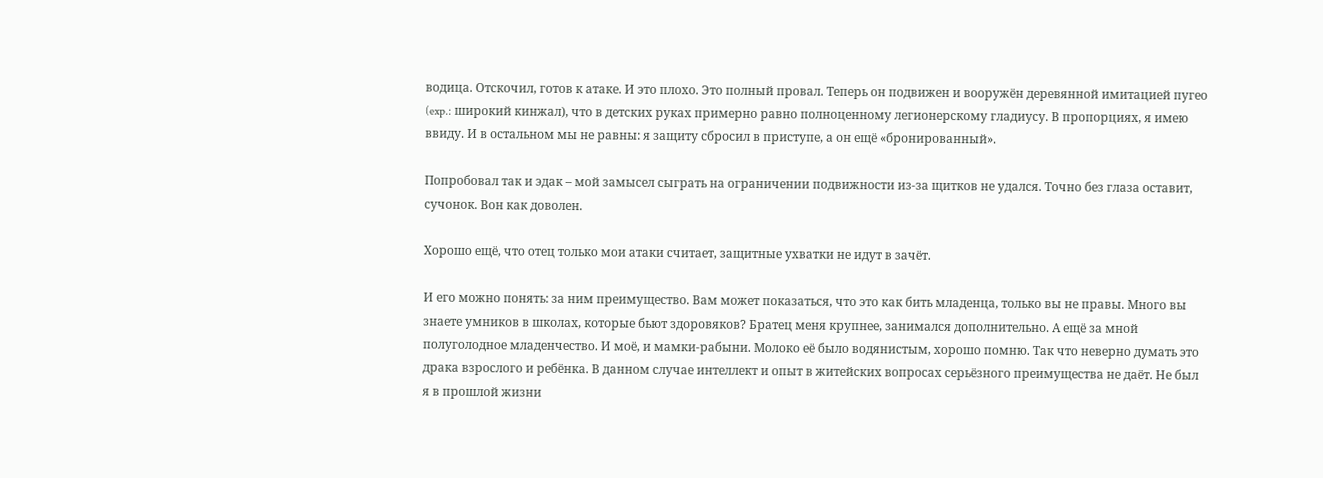водица. Отскочил, готов к атаке. И это плохо. Это полный провал. Теперь он подвижен и вооружён деревянной имитацией пугео (exp.: широкий кинжал), что в детских руках примерно равно полноценному легионерскому гладиусу. В пропорциях, я имею ввиду. И в остальном мы не равны: я защиту сбросил в приступе, а он ещё «бронированный».

Попробовал так и эдак – мой замысел сыграть на ограничении подвижности из-за щитков не удался. Точно без глаза оставит, сучонок. Вон как доволен.

Хорошо ещё, что отец только мои атаки считает, защитные ухватки не идут в зачёт.

И его можно понять: за ним преимущество. Вам может показаться, что это как бить младенца, только вы не правы. Много вы знаете умников в школах, которые бьют здоровяков? Братец меня крупнее, занимался дополнительно. А ещё за мной полуголодное младенчество. И моё, и мамки-рабыни. Молоко её было водянистым, хорошо помню. Так что неверно думать это драка взрослого и ребёнка. В данном случае интеллект и опыт в житейских вопросах серьёзного преимущества не даёт. Не был я в прошлой жизни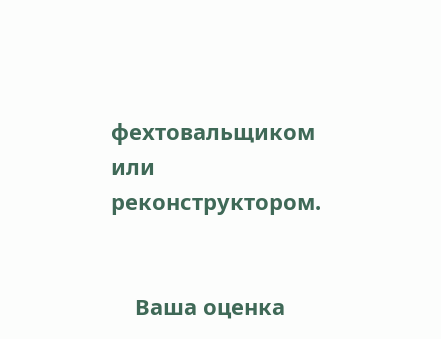фехтовальщиком или реконструктором.


    Ваша оценка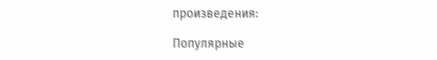произведения:

Популярные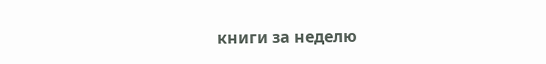книги за неделю